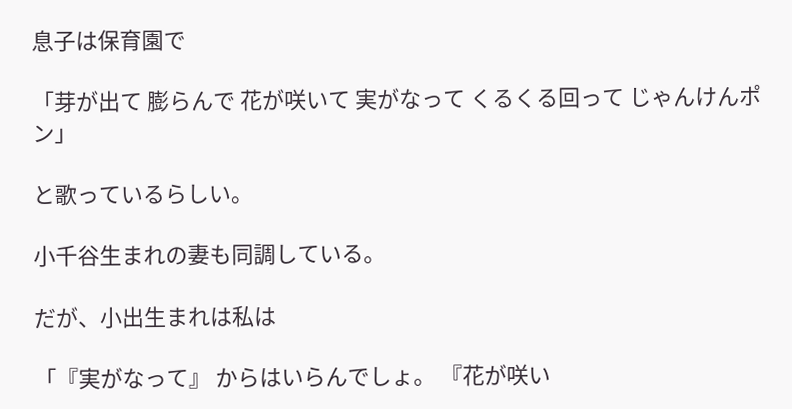息子は保育園で

「芽が出て 膨らんで 花が咲いて 実がなって くるくる回って じゃんけんポン」

と歌っているらしい。

小千谷生まれの妻も同調している。

だが、小出生まれは私は

「『実がなって』 からはいらんでしょ。 『花が咲い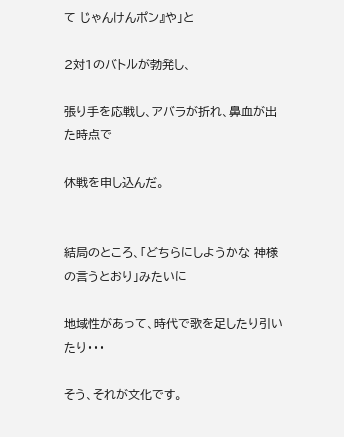て じゃんけんポン』や」と

2対1のバトルが勃発し、

張り手を応戦し、アバラが折れ、鼻血が出た時点で

休戦を申し込んだ。


結局のところ、「どちらにしようかな 神様の言うとおり」みたいに

地域性があって、時代で歌を足したり引いたり・・・

そう、それが文化です。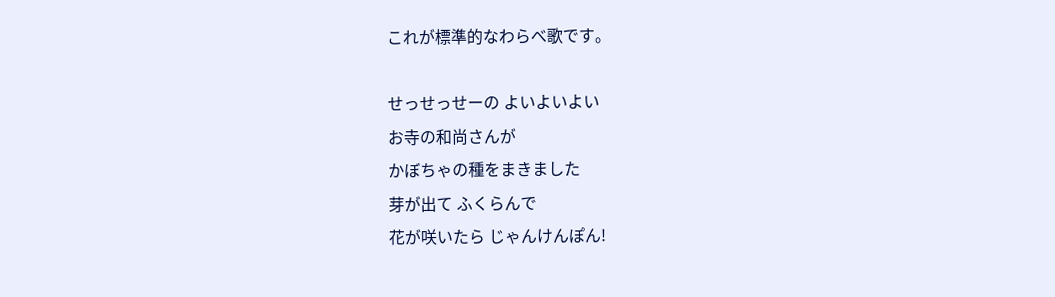これが標準的なわらべ歌です。

せっせっせーの よいよいよい
お寺の和尚さんが
かぼちゃの種をまきました
芽が出て ふくらんで
花が咲いたら じゃんけんぽん!